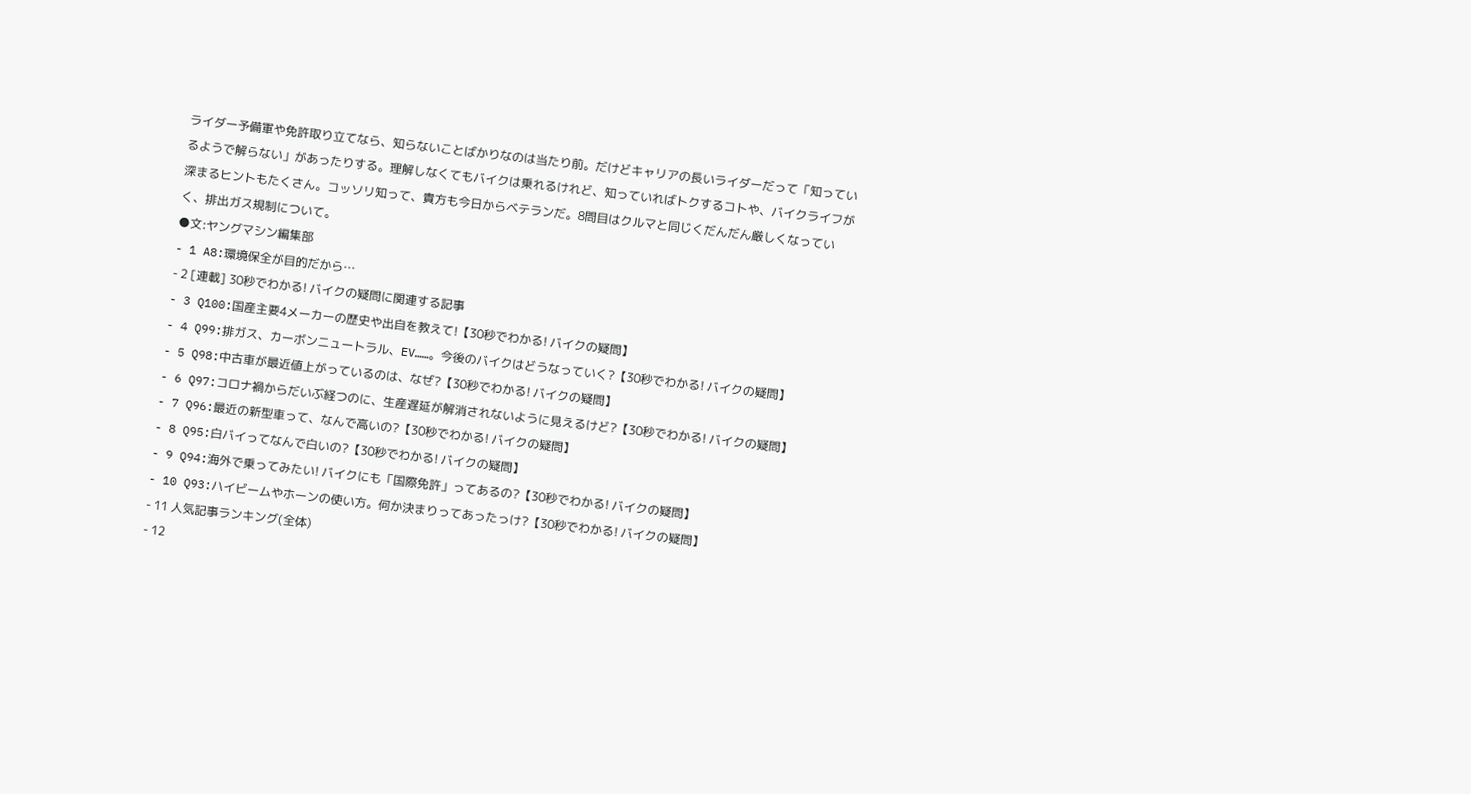ライダー予備軍や免許取り立てなら、知らないことばかりなのは当たり前。だけどキャリアの長いライダーだって「知っているようで解らない」があったりする。理解しなくてもバイクは乗れるけれど、知っていればトクするコトや、バイクライフが深まるヒントもたくさん。コッソリ知って、貴方も今日からベテランだ。8問目はクルマと同じくだんだん厳しくなっていく、排出ガス規制について。
●文:ヤングマシン編集部
- 1 A8:環境保全が目的だから…
- 2 [連載] 30秒でわかる! バイクの疑問に関連する記事
- 3 Q100:国産主要4メーカーの歴史や出自を教えて!【30秒でわかる! バイクの疑問】
- 4 Q99:排ガス、カーボンニュートラル、EV……。今後のバイクはどうなっていく?【30秒でわかる! バイクの疑問】
- 5 Q98:中古車が最近値上がっているのは、なぜ?【30秒でわかる! バイクの疑問】
- 6 Q97:コロナ禍からだいぶ経つのに、生産遅延が解消されないように見えるけど?【30秒でわかる! バイクの疑問】
- 7 Q96:最近の新型車って、なんで高いの?【30秒でわかる! バイクの疑問】
- 8 Q95:白バイってなんで白いの?【30秒でわかる! バイクの疑問】
- 9 Q94:海外で乗ってみたい! バイクにも「国際免許」ってあるの?【30秒でわかる! バイクの疑問】
- 10 Q93:ハイビームやホーンの使い方。何か決まりってあったっけ?【30秒でわかる! バイクの疑問】
- 11 人気記事ランキング(全体)
- 12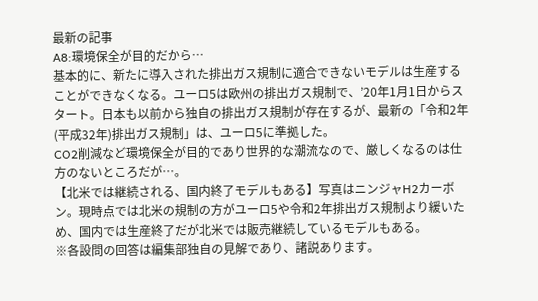最新の記事
A8:環境保全が目的だから…
基本的に、新たに導入された排出ガス規制に適合できないモデルは生産することができなくなる。ユーロ5は欧州の排出ガス規制で、’20年1月1日からスタート。日本も以前から独自の排出ガス規制が存在するが、最新の「令和2年(平成32年)排出ガス規制」は、ユーロ5に準拠した。
CO2削減など環境保全が目的であり世界的な潮流なので、厳しくなるのは仕方のないところだが…。
【北米では継続される、国内終了モデルもある】写真はニンジャH2カーボン。現時点では北米の規制の方がユーロ5や令和2年排出ガス規制より緩いため、国内では生産終了だが北米では販売継続しているモデルもある。
※各設問の回答は編集部独自の見解であり、諸説あります。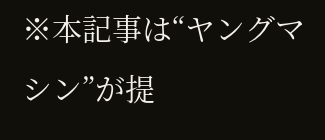※本記事は“ヤングマシン”が提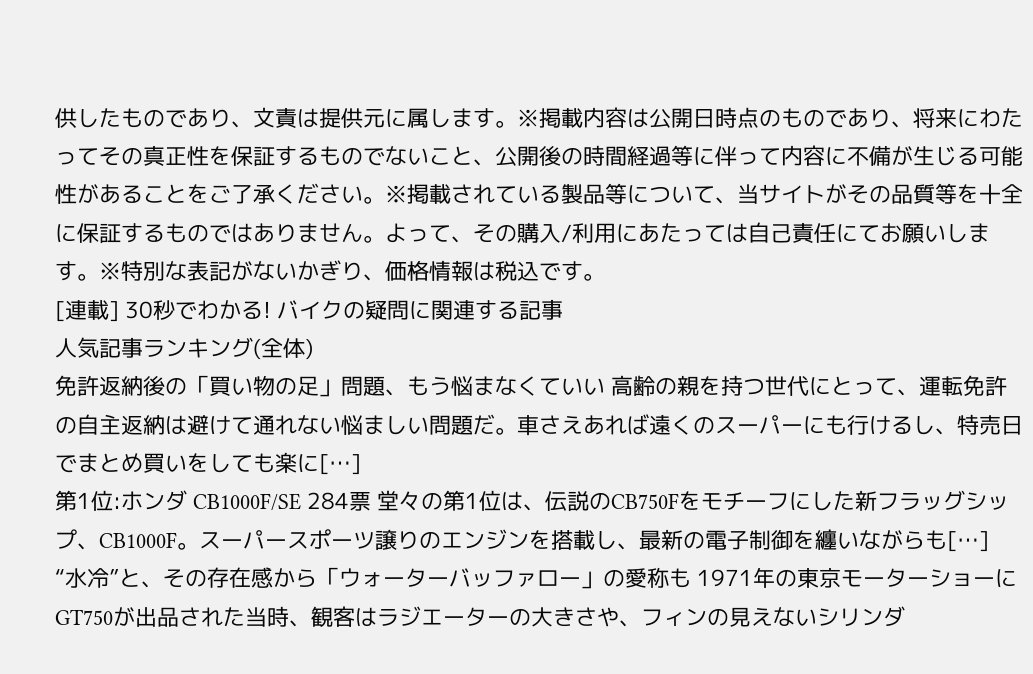供したものであり、文責は提供元に属します。※掲載内容は公開日時点のものであり、将来にわたってその真正性を保証するものでないこと、公開後の時間経過等に伴って内容に不備が生じる可能性があることをご了承ください。※掲載されている製品等について、当サイトがその品質等を十全に保証するものではありません。よって、その購入/利用にあたっては自己責任にてお願いします。※特別な表記がないかぎり、価格情報は税込です。
[連載] 30秒でわかる! バイクの疑問に関連する記事
人気記事ランキング(全体)
免許返納後の「買い物の足」問題、もう悩まなくていい 高齢の親を持つ世代にとって、運転免許の自主返納は避けて通れない悩ましい問題だ。車さえあれば遠くのスーパーにも行けるし、特売日でまとめ買いをしても楽に[…]
第1位:ホンダ CB1000F/SE 284票 堂々の第1位は、伝説のCB750Fをモチーフにした新フラッグシップ、CB1000F。スーパースポーツ譲りのエンジンを搭載し、最新の電子制御を纏いながらも[…]
“水冷”と、その存在感から「ウォーターバッファロー」の愛称も 1971年の東京モーターショーにGT750が出品された当時、観客はラジエーターの大きさや、フィンの見えないシリンダ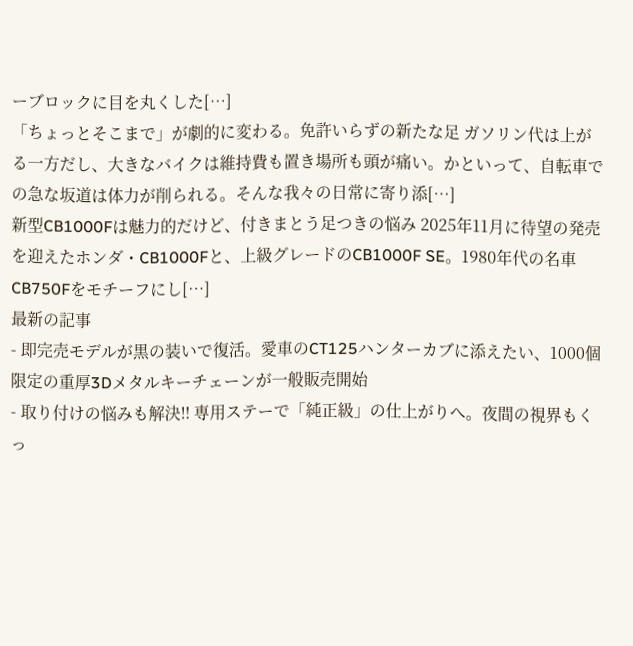ーブロックに目を丸くした[…]
「ちょっとそこまで」が劇的に変わる。免許いらずの新たな足 ガソリン代は上がる一方だし、大きなバイクは維持費も置き場所も頭が痛い。かといって、自転車での急な坂道は体力が削られる。そんな我々の日常に寄り添[…]
新型CB1000Fは魅力的だけど、付きまとう足つきの悩み 2025年11月に待望の発売を迎えたホンダ・CB1000Fと、上級グレードのCB1000F SE。1980年代の名車CB750Fをモチーフにし[…]
最新の記事
- 即完売モデルが黒の装いで復活。愛車のCT125ハンターカブに添えたい、1000個限定の重厚3Dメタルキーチェーンが一般販売開始
- 取り付けの悩みも解決‼ 専用ステーで「純正級」の仕上がりへ。夜間の視界もくっ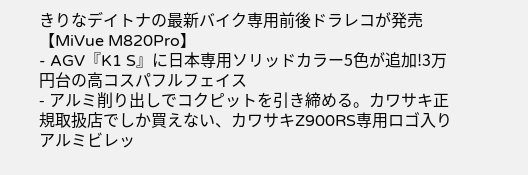きりなデイトナの最新バイク専用前後ドラレコが発売【MiVue M820Pro】
- AGV『K1 S』に日本専用ソリッドカラー5色が追加!3万円台の高コスパフルフェイス
- アルミ削り出しでコクピットを引き締める。カワサキ正規取扱店でしか買えない、カワサキZ900RS専用ロゴ入りアルミビレッ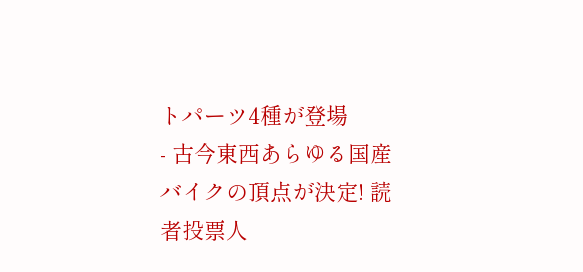トパーツ4種が登場
- 古今東西あらゆる国産バイクの頂点が決定! 読者投票人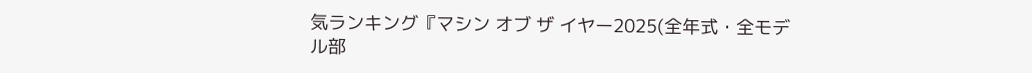気ランキング『マシン オブ ザ イヤー2025(全年式・全モデル部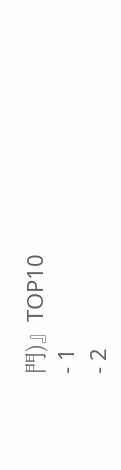門)』TOP10
- 1
- 2